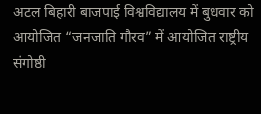अटल बिहारी बाजपाई विश्वविद्यालय में बुधवार को आयोजित “जनजाति गौरव” में आयोजित राष्ट्रीय संगोष्ठी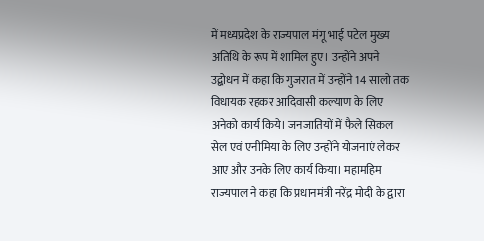में मध्यप्रदेश के राज्यपाल मंगू भाई पटेल मुख्य अतिथि के रूप में शामिल हुए। उन्होंने अपने उद्बोधन में कहा कि गुजरात में उन्होंने 14 सालो तक विधायक रहकर आदिवासी कल्याण के लिए अनेको कार्य किये। जनजातियों में फैले सिकल सेल एवं एनीमिया के लिए उन्होंने योजनाएं लेकर आए और उनके लिए कार्य किया। महामहिम राज्यपाल ने कहा कि प्रधानमंत्री नरेंद्र मोदी के द्वारा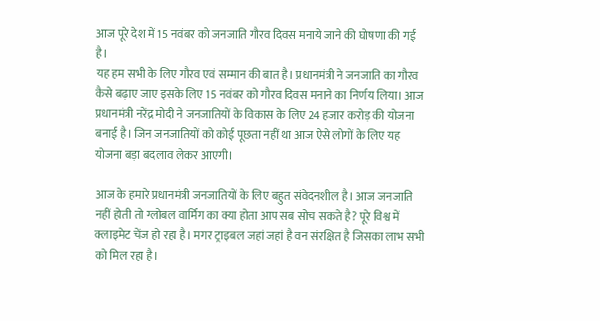आज पूरे देश में 15 नवंबर को जनजाति गौरव दिवस मनाये जाने की घोषणा की गई है।
यह हम सभी के लिए गौरव एवं सम्मान की बात है। प्रधानमंत्री ने जनजाति का गौरव कैसे बढ़ाए जाए इसके लिए 15 नवंबर को गौरव दिवस मनाने का निर्णय लिया। आज प्रधानमंत्री नरेंद्र मोदी ने जनजातियों के विकास के लिए 24 हजार करोड़ की योजना बनाई है। जिन जनजातियों को कोई पूछता नहीं था आज ऐसे लोगों के लिए यह योजना बड़ा बदलाव लेकर आएगी।

आज के हमारे प्रधानमंत्री जनजातियों के लिए बहुत संवेदनशील है। आज जनजाति नहीं होती तो ग्लोबल वार्मिग का क्या होता आप सब सोच सकते है? पूरे विश्व में क्लाइमेट चेंज हो रहा है। मगर ट्राइबल जहां जहां है वन संरक्षित है जिसका लाभ सभी को मिल रहा है।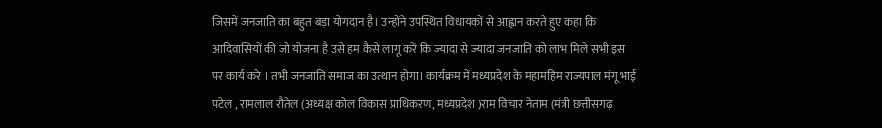जिसमें जनजाति का बहुत बड़ा योगदान है। उन्होंने उपस्थित विधायकों से आह्वान करते हुए कहा कि आदिवासियों की जो योजना है उसे हम कैसे लागू करें कि ज्यादा से ज्यादा जनजाति को लाभ मिले सभी इस पर कार्य करे । तभी जनजाति समाज का उत्थान होगा। कार्यक्रम में मध्यप्रदेश के महामहिम राज्यपाल मंगू भाई पटेल , रामलाल रौतेल (अध्यक्ष कोल विकास प्राधिकरण, मध्यप्रदेश )राम विचार नेताम (मंत्री छत्तीसगढ़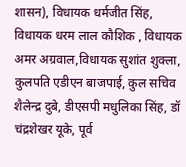शासन), विधायक धर्मजीत सिंह, विधायक धरम लाल कौशिक , विधायक अमर अग्रवाल,विधायक सुशांत शुक्ला, कुलपति एडीएन बाजपाई, कुल सचिव शैलेन्द्र दुबे, डीएसपी मधुलिका सिंह, डॉ चंद्रशेखर यूके, पूर्व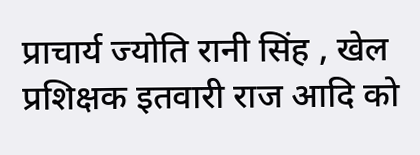प्राचार्य ज्योति रानी सिंह , खेल प्रशिक्षक इतवारी राज आदि को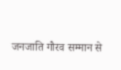जनजाति गौरव सम्मान से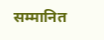सम्मानित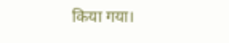किया गया।